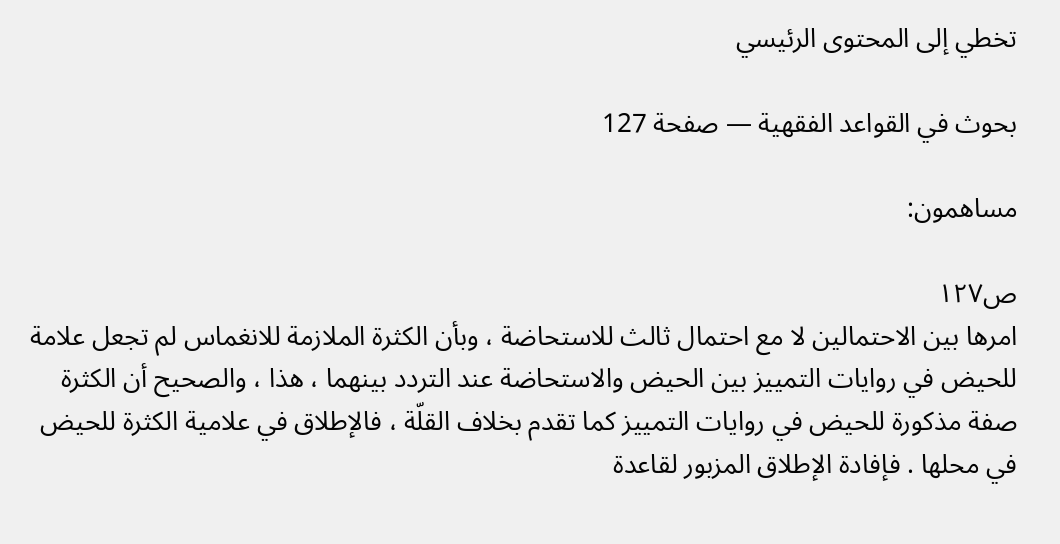تخطي إلى المحتوى الرئيسي

بحوث في القواعد الفقهية — صفحة 127

مساهمون:

ص١٢٧
امرها بين الاحتمالين لا مع احتمال ثالث للاستحاضة ، وبأن الكثرة الملازمة للانغماس لم تجعل علامة للحيض في روايات التمييز بين الحيض والاستحاضة عند التردد بينهما ، هذا ، والصحيح أن الكثرة صفة مذكورة للحيض في روايات التمييز كما تقدم بخلاف القلّة ، فالإطلاق في علامية الكثرة للحيض في محلها . فإفادة الإطلاق المزبور لقاعدة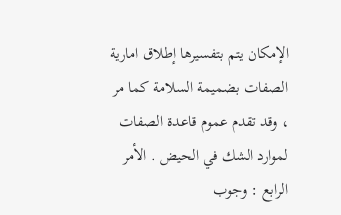الإمكان يتم بتفسيرها إطلاق امارية الصفات بضميمة السلامة كما مر ، وقد تقدم عموم قاعدة الصفات لموارد الشك في الحيض . الأمر الرابع : وجوب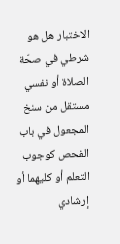الاختبار هل هو شرطي في صحّة الصلاة أو نفسي مستقل من سنخ المجعول في باب الفحص كوجوب التعلم أو كليهما أو إرشادي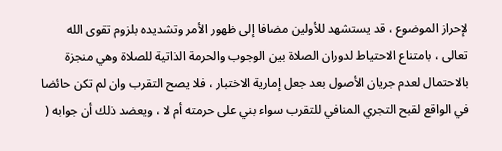لإحراز الموضوع ، قد يستشهد للأولين مضافا إلى ظهور الأمر وتشديده بلزوم تقوى الله تعالى ، بامتناع الاحتياط لدوران الصلاة بين الوجوب والحرمة الذاتية للصلاة وهي منجزة بالاحتمال لعدم جريان الأصول بعد جعل إمارية الاختبار ، فلا يصح التقرب وان لم تكن حائضا في الواقع لقبح التجري المنافي للتقرب سواء بني على حرمته أم لا ، ويعضد ذلك أن جوابه (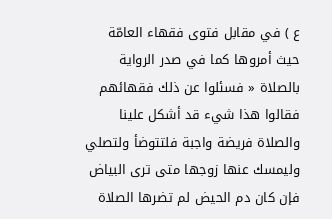ع ) في مقابل فتوى فقهاء العامّة حيث أمروها كما في صدر الرواية بالصلاة « فسئلوا عن ذلك فقهائهم فقالوا هذا شيء قد أشكل علينا والصلاة فريضة واجبة فلتتوضأ ولتصلي وليمسك عنها زوجها متى ترى البياض فإن كان دم الحيض لم تضرها الصلاة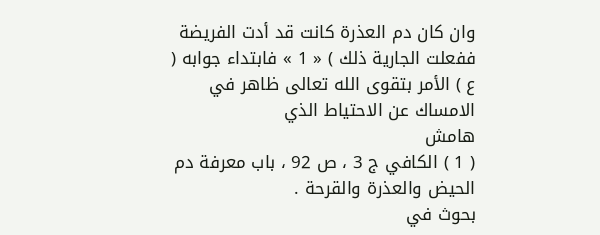وان كان دم العذرة كانت قد أدت الفريضة ففعلت الجارية ذلك ) « 1 » فابتداء جوابه ( ع ) الأمر بتقوى الله تعالى ظاهر في الامساك عن الاحتياط الذي
هامش
( 1 ) الكافي ج 3 ، ص 92 ، باب معرفة دم الحيض والعذرة والقرحة .
بحوث في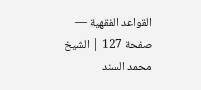القواعد الفقهية — صفحة 127 | الشيخ محمد السند